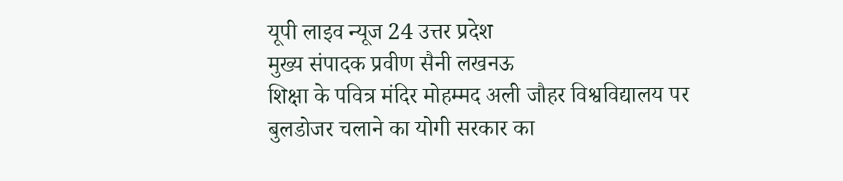यूपी लाइव न्यूज 24 उत्तर प्रदेश
मुख्य संपादक प्रवीण सैनी लखनऊ
शिक्षा के पवित्र मंदिर मोहम्मद अली जौहर विश्वविद्यालय पर बुलडोजर चलाने का योगी सरकार का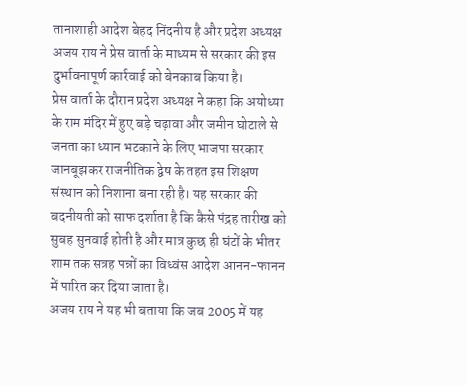तानाशाही आदेश बेहद निंदनीय है और प्रदेश अध्यक्ष अजय राय ने प्रेस वार्ता के माध्यम से सरकार की इस दुर्भावनापूर्ण कार्रवाई को बेनकाब किया है।
प्रेस वार्ता के दौरान प्रदेश अध्यक्ष ने कहा कि अयोध्या के राम मंदिर में हुए बड़े चढ़ावा और जमीन घोटाले से जनता का ध्यान भटकाने के लिए भाजपा सरकार जानबूझकर राजनीतिक द्वेष के तहत इस शिक्षण संस्थान को निशाना बना रही है। यह सरकार की बदनीयती को साफ दर्शाता है कि कैसे पंद्रह तारीख को सुबह सुनवाई होती है और मात्र कुछ ही घंटों के भीतर शाम तक सत्रह पन्नों का विध्वंस आदेश आनन-फानन में पारित कर दिया जाता है।
अजय राय ने यह भी बताया कि जब 2005 में यह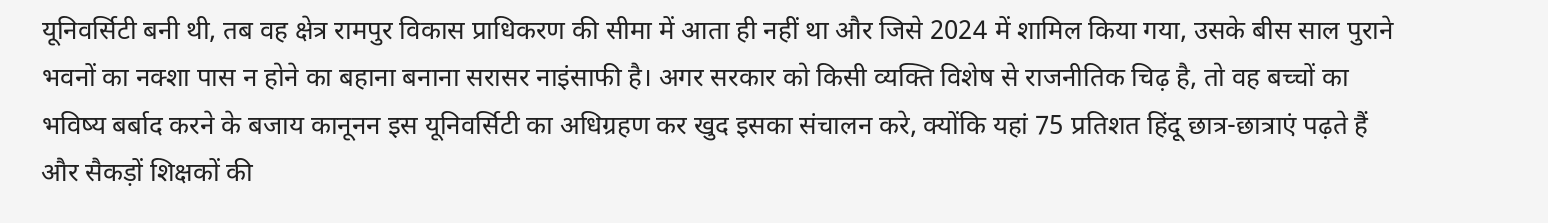यूनिवर्सिटी बनी थी, तब वह क्षेत्र रामपुर विकास प्राधिकरण की सीमा में आता ही नहीं था और जिसे 2024 में शामिल किया गया, उसके बीस साल पुराने भवनों का नक्शा पास न होने का बहाना बनाना सरासर नाइंसाफी है। अगर सरकार को किसी व्यक्ति विशेष से राजनीतिक चिढ़ है, तो वह बच्चों का भविष्य बर्बाद करने के बजाय कानूनन इस यूनिवर्सिटी का अधिग्रहण कर खुद इसका संचालन करे, क्योंकि यहां 75 प्रतिशत हिंदू छात्र-छात्राएं पढ़ते हैं और सैकड़ों शिक्षकों की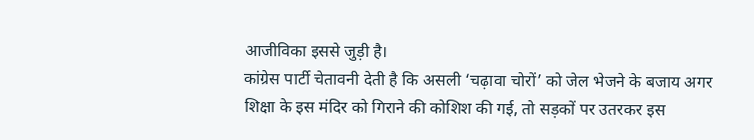आजीविका इससे जुड़ी है।
कांग्रेस पार्टी चेतावनी देती है कि असली ‘चढ़ावा चोरों’ को जेल भेजने के बजाय अगर शिक्षा के इस मंदिर को गिराने की कोशिश की गई, तो सड़कों पर उतरकर इस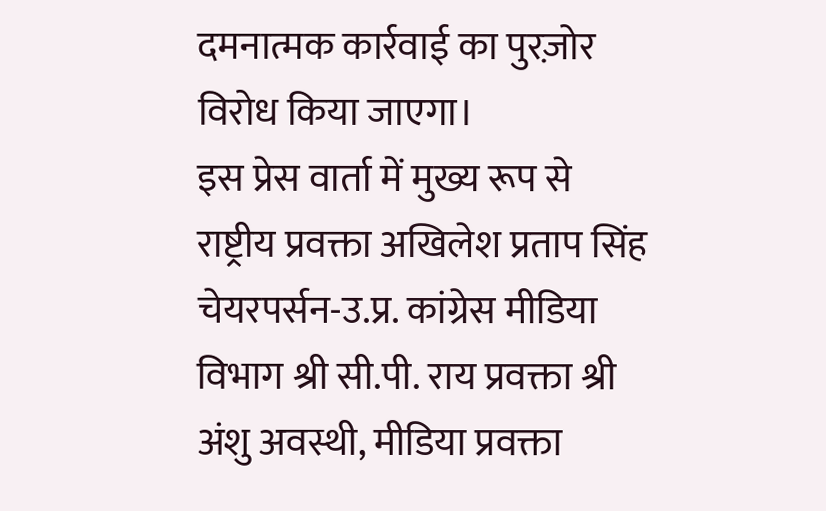दमनात्मक कार्रवाई का पुरज़ोर विरोध किया जाएगा।
इस प्रेस वार्ता में मुख्य रूप से राष्ट्रीय प्रवक्ता अखिलेश प्रताप सिंह चेयरपर्सन-उ.प्र. कांग्रेस मीडिया विभाग श्री सी.पी. राय प्रवक्ता श्री अंशु अवस्थी, मीडिया प्रवक्ता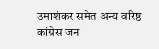उमाशंकर समेत अन्य वरिष्ठ कांग्रेस जन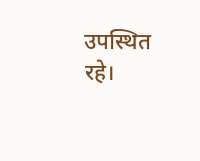उपस्थित रहे।